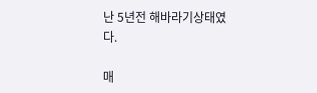난 5년전 해바라기상태였다.

매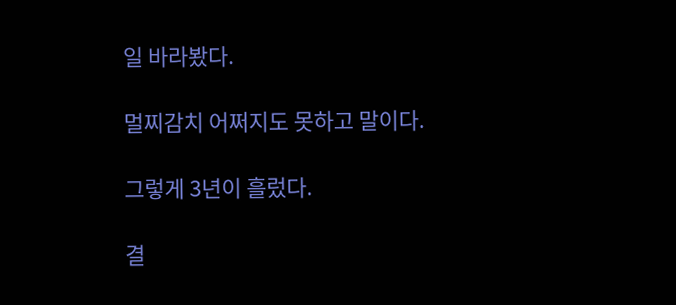일 바라봤다.

멀찌감치 어쩌지도 못하고 말이다.

그렇게 3년이 흘렀다.

결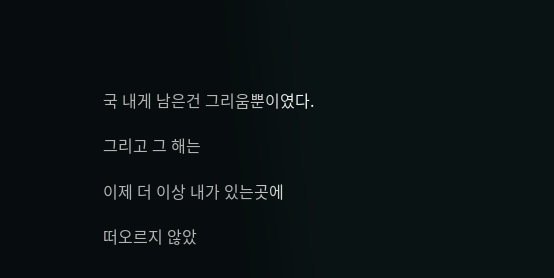국 내게 남은건 그리움뿐이였다.

그리고 그 해는

이제 더 이상 내가 있는곳에

떠오르지 않았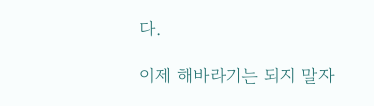다.

이제 해바라기는 되지 말자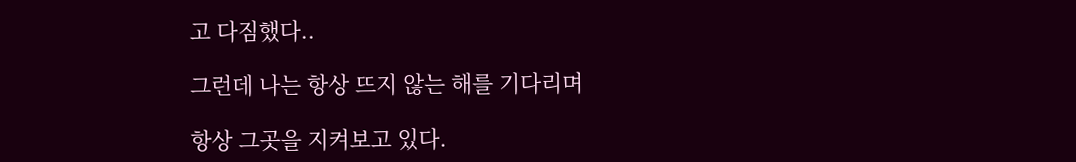고 다짐했다..

그런데 나는 항상 뜨지 않는 해를 기다리며

항상 그곳을 지켜보고 있다.